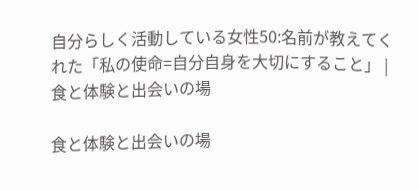自分らしく活動している女性50:名前が教えてくれた「私の使命=自分自身を大切にすること」 | 食と体験と出会いの場

食と体験と出会いの場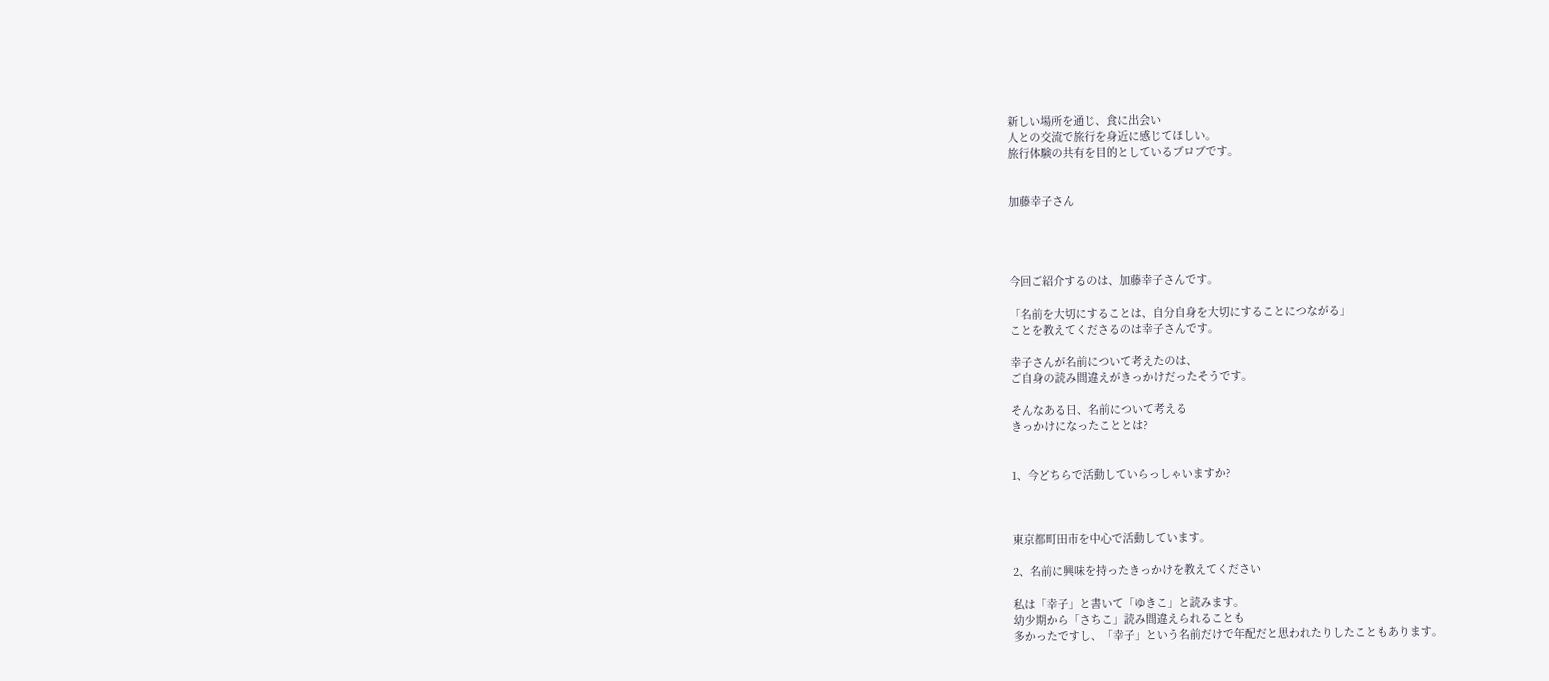新しい場所を通じ、食に出会い
人との交流で旅行を身近に感じてほしい。
旅行体験の共有を目的としているブロブです。


加藤幸子さん




今回ご紹介するのは、加藤幸子さんです。

「名前を大切にすることは、自分自身を大切にすることにつながる」
ことを教えてくださるのは幸子さんです。

幸子さんが名前について考えたのは、
ご自身の読み間違えがきっかけだったそうです。

そんなある日、名前について考える
きっかけになったこととは?


1、今どちらで活動していらっしゃいますか?



東京都町田市を中心で活動しています。

2、名前に興味を持ったきっかけを教えてください

私は「幸子」と書いて「ゆきこ」と読みます。
幼少期から「さちこ」読み間違えられることも
多かったですし、「幸子」という名前だけで年配だと思われたりしたこともあります。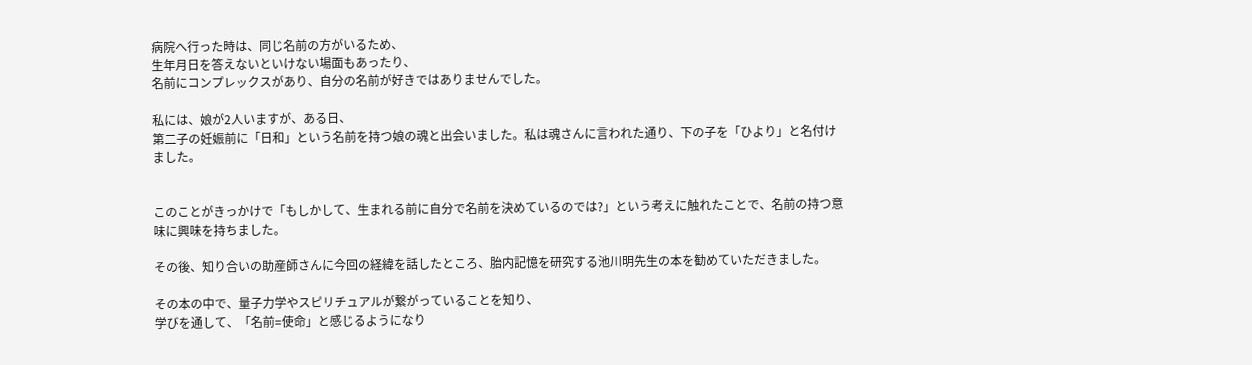病院へ行った時は、同じ名前の方がいるため、
生年月日を答えないといけない場面もあったり、
名前にコンプレックスがあり、自分の名前が好きではありませんでした。

私には、娘が2人いますが、ある日、
第二子の妊娠前に「日和」という名前を持つ娘の魂と出会いました。私は魂さんに言われた通り、下の子を「ひより」と名付けました。


このことがきっかけで「もしかして、生まれる前に自分で名前を決めているのでは?」という考えに触れたことで、名前の持つ意味に興味を持ちました。

その後、知り合いの助産師さんに今回の経緯を話したところ、胎内記憶を研究する池川明先生の本を勧めていただきました。

その本の中で、量子力学やスピリチュアルが繋がっていることを知り、
学びを通して、「名前=使命」と感じるようになり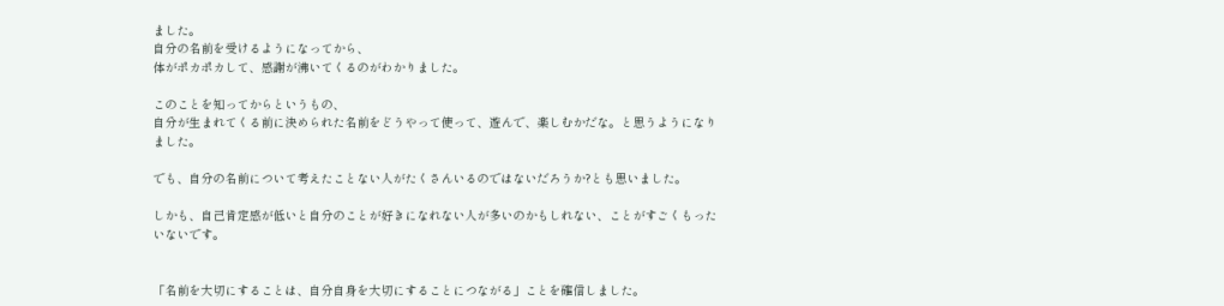ました。
自分の名前を受けるようになってから、
体がポカポカして、感謝が沸いてくるのがわかりました。

このことを知ってからというもの、
自分が生まれてくる前に決められた名前をどうやって使って、遊んで、楽しむかだな。と思うようになりました。

でも、自分の名前について考えたことない人がたくさんいるのではないだろうか?とも思いました。

しかも、自己肯定感が低いと自分のことが好きになれない人が多いのかもしれない、ことがすごくもったいないです。


「名前を大切にすることは、自分自身を大切にすることにつながる」ことを確信しました。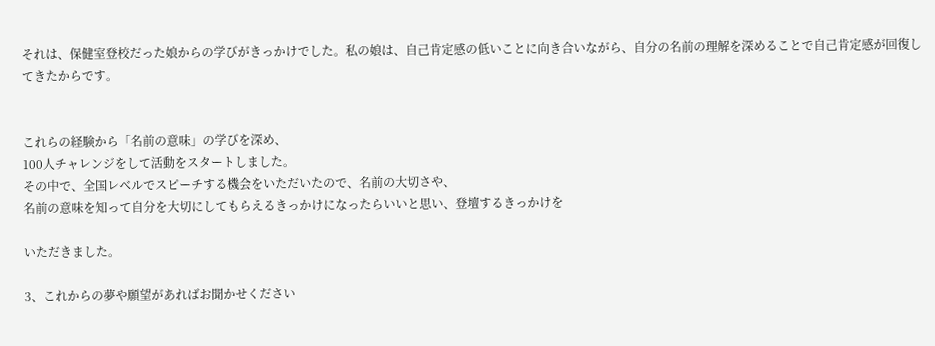それは、保健室登校だった娘からの学びがきっかけでした。私の娘は、自己肯定感の低いことに向き合いながら、自分の名前の理解を深めることで自己肯定感が回復してきたからです。


これらの経験から「名前の意味」の学びを深め、
100人チャレンジをして活動をスタートしました。
その中で、全国レベルでスピーチする機会をいただいたので、名前の大切さや、
名前の意味を知って自分を大切にしてもらえるきっかけになったらいいと思い、登壇するきっかけを

いただきました。

3、これからの夢や願望があればお聞かせください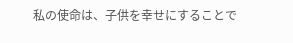私の使命は、子供を幸せにすることで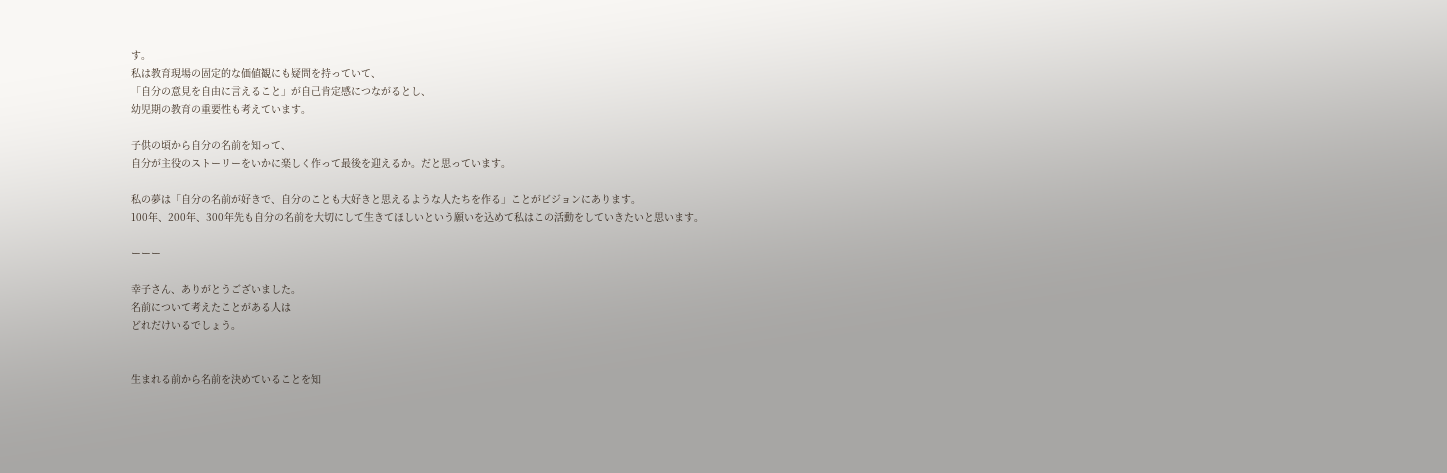す。
私は教育現場の固定的な価値観にも疑問を持っていて、
「自分の意見を自由に言えること」が自己肯定感につながるとし、
幼児期の教育の重要性も考えています。

子供の頃から自分の名前を知って、
自分が主役のストーリーをいかに楽しく作って最後を迎えるか。だと思っています。

私の夢は「自分の名前が好きで、自分のことも大好きと思えるような人たちを作る」ことがビジョンにあります。
100年、200年、300年先も自分の名前を大切にして生きてほしいという願いを込めて私はこの活動をしていきたいと思います。

ーーー

幸子さん、ありがとうございました。
名前について考えたことがある人は
どれだけいるでしょう。


生まれる前から名前を決めていることを知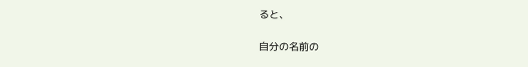ると、

自分の名前の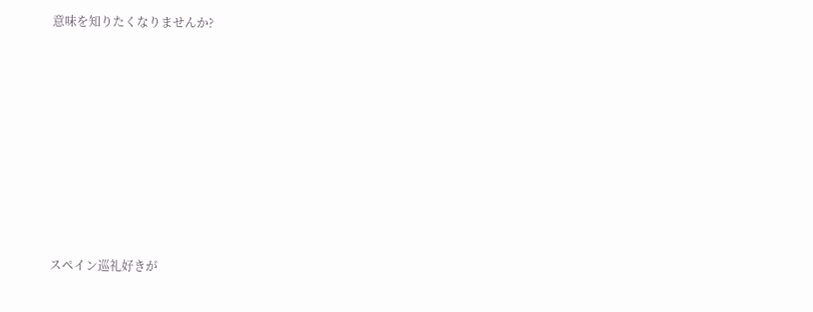意味を知りたくなりませんか?









スペイン巡礼好きが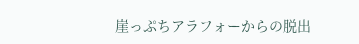崖っぷちアラフォーからの脱出